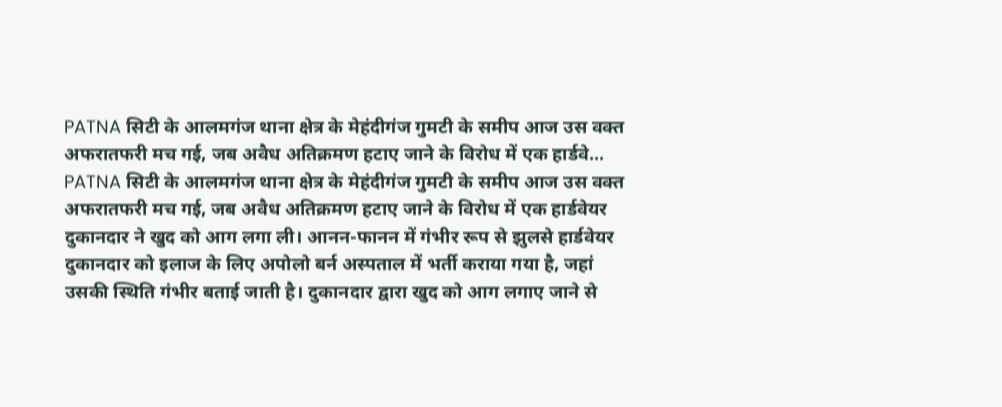PATNA सिटी के आलमगंज थाना क्षेत्र के मेहंदीगंज गुमटी के समीप आज उस वक्त अफरातफरी मच गई, जब अवैध अतिक्रमण हटाए जाने के विरोध में एक हार्डवे...
PATNA सिटी के आलमगंज थाना क्षेत्र के मेहंदीगंज गुमटी के समीप आज उस वक्त अफरातफरी मच गई, जब अवैध अतिक्रमण हटाए जाने के विरोध में एक हार्डवेयर दुकानदार ने खुद को आग लगा ली। आनन-फानन में गंभीर रूप से झुलसे हार्डवेयर दुकानदार को इलाज के लिए अपोलो बर्न अस्पताल में भर्ती कराया गया है, जहां उसकी स्थिति गंभीर बताई जाती है। दुकानदार द्वारा खुद को आग लगाए जाने से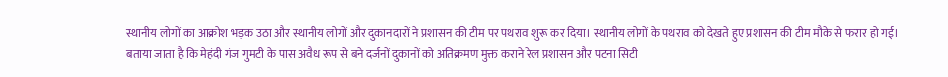स्थानीय लोगों का आक्रोश भड़क उठा और स्थानीय लोगों और दुकानदारों ने प्रशासन की टीम पर पथराव शुरू कर दिया। स्थानीय लोगों के पथराव को देखते हुए प्रशासन की टीम मौके से फरार हो गई।
बताया जाता है कि मेहंदी गंज गुमटी के पास अवैध रूप से बने दर्जनों दुकानों को अतिक्रमण मुक्त कराने रेल प्रशासन और पटना सिटी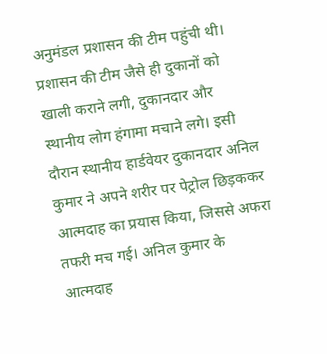अनुमंडल प्रशासन की टीम पहुंची थी। प्रशासन की टीम जैसे ही दुकानों को खाली कराने लगी, दुकानदार और स्थानीय लोग हंगामा मचाने लगे। इसी दौरान स्थानीय हार्डवेयर दुकानदार अनिल कुमार ने अपने शरीर पर पेट्रोल छिड़ककर आत्मदाह का प्रयास किया, जिससे अफरा तफरी मच गई। अनिल कुमार के आत्मदाह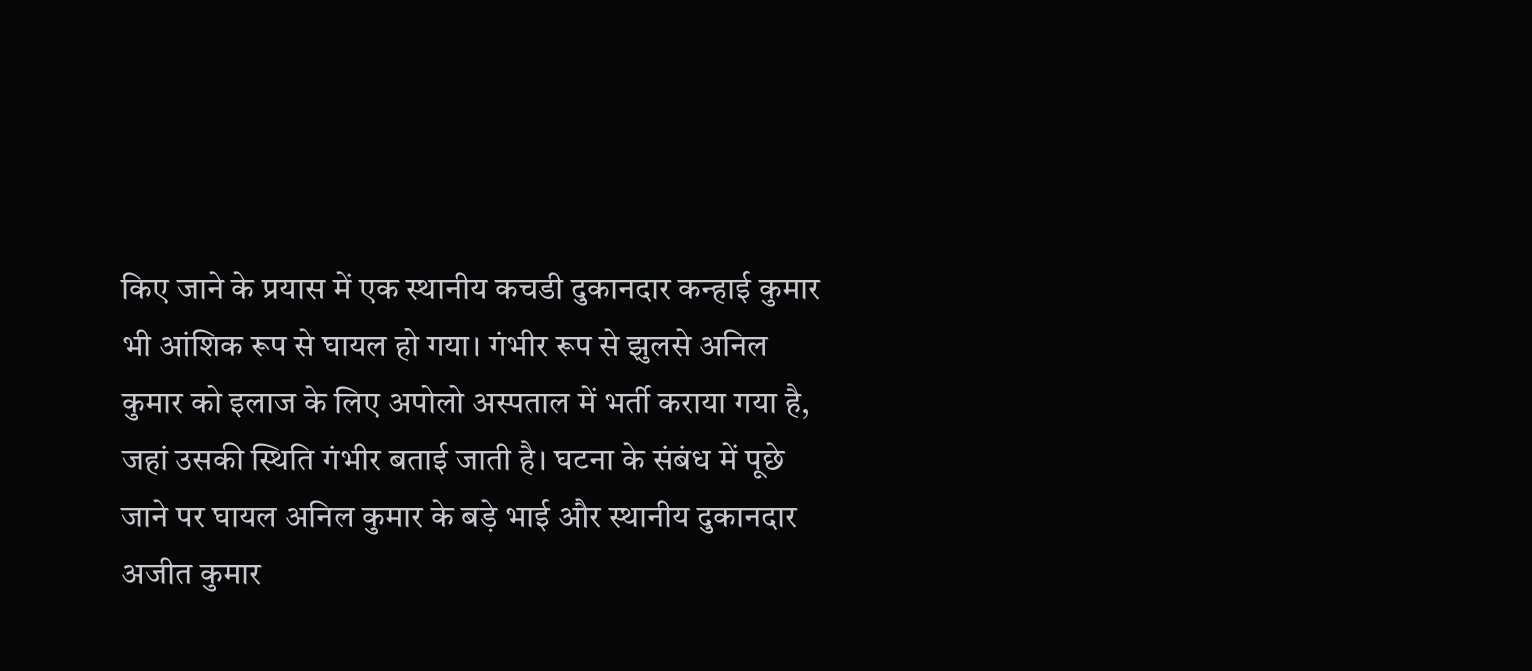किए जाने के प्रयास में एक स्थानीय कचडी दुकानदार कन्हाई कुमार भी आंशिक रूप से घायल हो गया। गंभीर रूप से झुलसे अनिल कुमार को इलाज के लिए अपोलो अस्पताल में भर्ती कराया गया है, जहां उसकी स्थिति गंभीर बताई जाती है। घटना के संबंध में पूछे जाने पर घायल अनिल कुमार के बड़े भाई और स्थानीय दुकानदार अजीत कुमार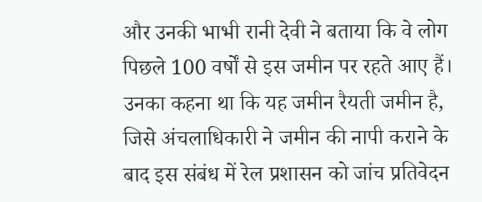और उनकी भाभी रानी देवी ने बताया कि वे लोग पिछले 100 वर्षों से इस जमीन पर रहते आए हैं। उनका कहना था कि यह जमीन रैयती जमीन है, जिसे अंचलाधिकारी ने जमीन की नापी कराने के बाद इस संबंध में रेल प्रशासन को जांच प्रतिवेदन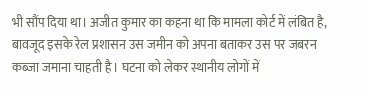भी सौंप दिया था। अजीत कुमार का कहना था कि मामला कोर्ट में लंबित है, बावजूद इसके रेल प्रशासन उस जमीन को अपना बताकर उस पर जबरन कब्जा जमाना चाहती है। घटना को लेकर स्थानीय लोगों में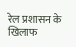रेल प्रशासन के खिलाफ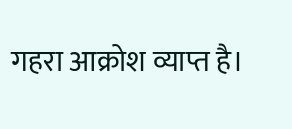गहरा आक्रोश व्याप्त है।